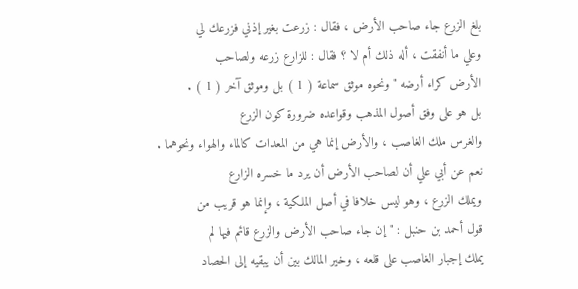بلغ الزرع جاء صاحب الأرض ، فقال : زرعت بغير إذني فزرعك لي
وعلي ما أنفقت ، أله ذلك أم لا ؟ فقال : للزارع زرعه ولصاحب
الأرض كراء أرضه " ونحوه موثق سماعة ( 1 ) بل وموثق آخر ( 1 ) .
بل هو على وفق أصول المذهب وقواعده ضرورة كون الزرع
والغرس ملك الغاصب ، والأرض إنما هي من المعدات كالماء والهواء ونحوهما .
نعم عن أبي علي أن لصاحب الأرض أن يرد ما خسره الزارع
ويملك الزرع ، وهو ليس خلافا في أصل الملكية ، وإنما هو قريب من
قول أحمد بن حنبل : " إن جاء صاحب الأرض والزرع قائم فيها لم
يملك إجبار الغاصب على قلعه ، وخير المالك بين أن يبقيه إلى الحصاد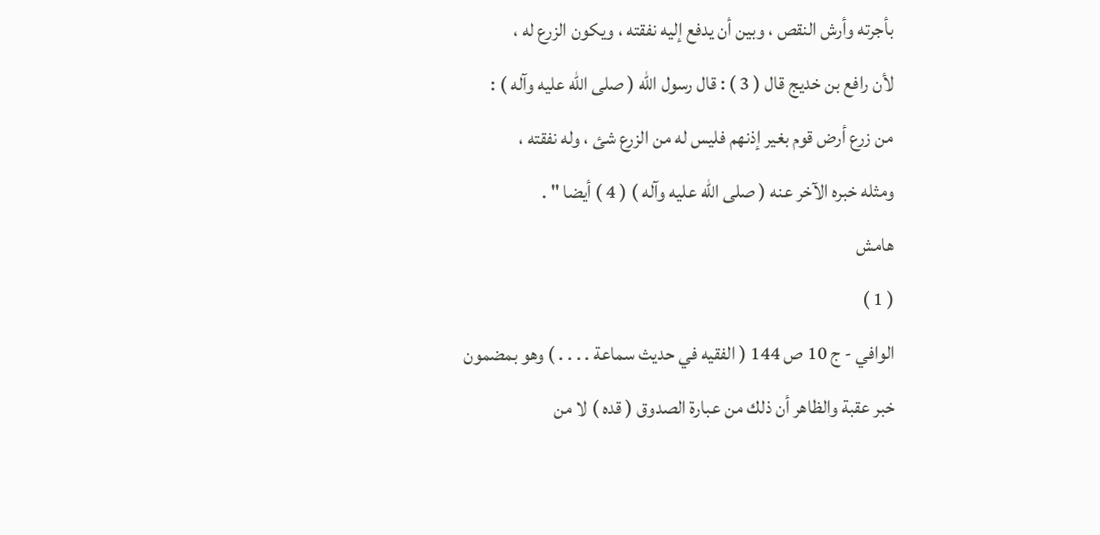بأجرته وأرش النقص ، وبين أن يدفع إليه نفقته ، ويكون الزرع له ،
لأن رافع بن خديج قال ( 3 ) : قال رسول الله ( صلى الله عليه وآله ) :
من زرع أرض قوم بغير إذنهم فليس له من الزرع شئ ، وله نفقته ،
ومثله خبره الآخر عنه ( صلى الله عليه وآله ) ( 4 ) أيضا " .
هامش
( 1 )
الوافي - ج 10 ص 144 ( الفقيه في حديث سماعة . . . . ) وهو بمضمون
خبر عقبة والظاهر أن ذلك من عبارة الصدوق ( قده ) لا من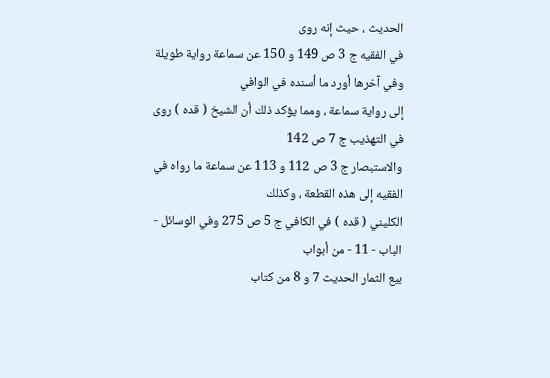الحديث ، حيث إنه روى
في الفقيه ج 3 ص 149 و 150 عن سماعة رواية طويلة وفي آخرها أورد ما أسنده في الوافي
إلى رواية سماعة ، ومما يؤكد ذلك أن الشيخ ( قده ) روى في التهذيب ج 7 ص 142
والاستبصار ج 3 ص 112 و 113 عن سماعة ما رواه في الفقيه إلى هذه القطعة ، وكذلك
الكليني ( قده ) في الكافي ج 5 ص 275 وفي الوسائل - الباب - 11 - من أبواب
بيع الثمار الحديث 7 و 8 من كتاب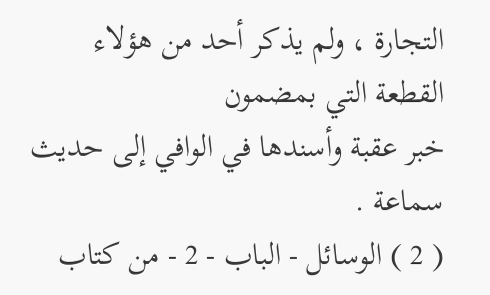التجارة ، ولم يذكر أحد من هؤلاء القطعة التي بمضمون
خبر عقبة وأسندها في الوافي إلى حديث سماعة .
( 2 ) الوسائل - الباب - 2 - من كتاب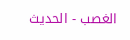الغصب - الحديث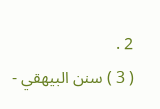2 .
( 3 ) سنن البيهقي -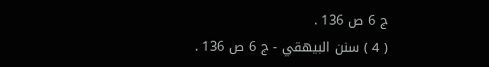ج 6 ص 136 .
( 4 ) سنن البيهقي - ج 6 ص 136 .